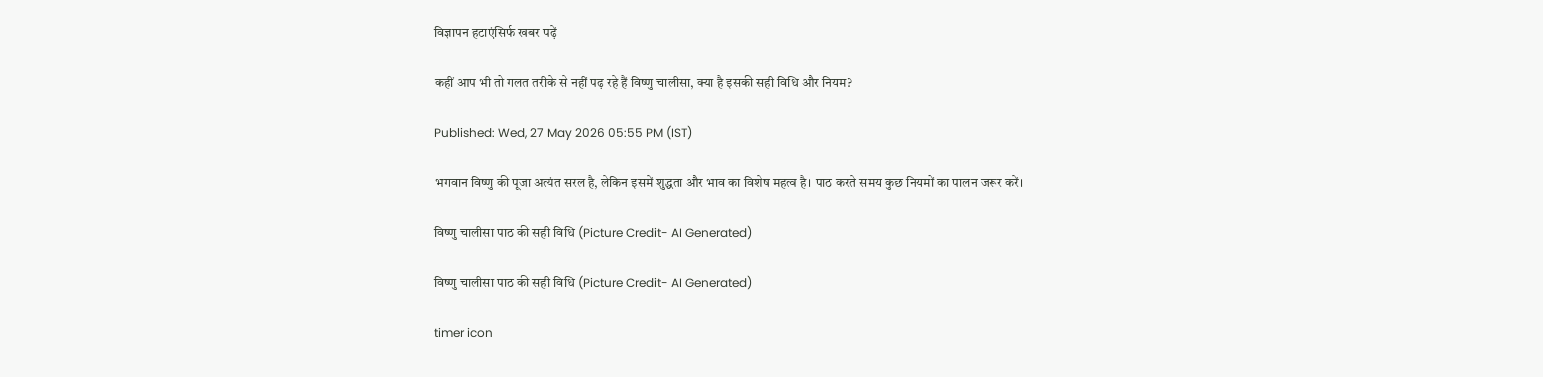विज्ञापन हटाएंसिर्फ खबर पढ़ें

कहीं आप भी तो गलत तरीके से नहीं पढ़ रहे हैं विष्णु चालीसा, क्या है इसकी सही विधि और नियम?

Published: Wed, 27 May 2026 05:55 PM (IST)

भगवान विष्णु की पूजा अत्यंत सरल है, लेकिन इसमें शुद्धता और भाव का विशेष महत्व है। पाठ करते समय कुछ नियमों का पालन जरूर करें।

विष्णु चालीसा पाठ की सही विधि (Picture Credit- AI Generated)

विष्णु चालीसा पाठ की सही विधि (Picture Credit- AI Generated)

timer icon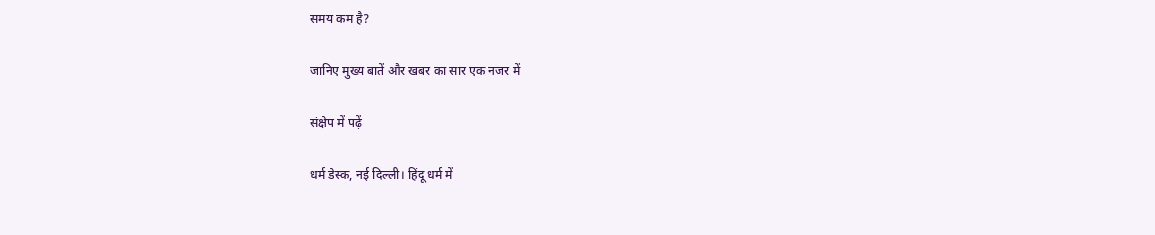समय कम है?

जानिए मुख्य बातें और खबर का सार एक नजर में

संक्षेप में पढ़ें

धर्म डेस्क, नई दिल्ली। हिंदू धर्म में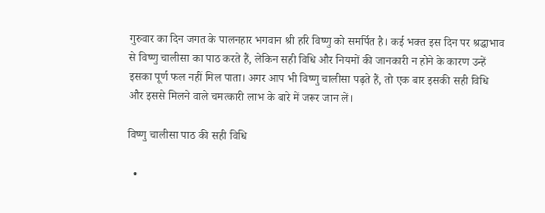गुरुवार का दिन जगत के पालनहार भगवान श्री हरि विष्णु को समर्पित है। कई भक्त इस दिन पर श्रद्धाभाव से विष्णु चालीसा का पाठ करते हैं, लेकिन सही विधि और नियमों की जानकारी न होने के कारण उन्हें इसका पूर्ण फल नहीं मिल पाता। अगर आप भी विष्णु चालीसा पढ़ते हैं, तो एक बार इसकी सही विधि और इससे मिलने वाले चमत्कारी लाभ के बारे में जरूर जान लें।

विष्णु चालीसा पाठ की सही विधि

  •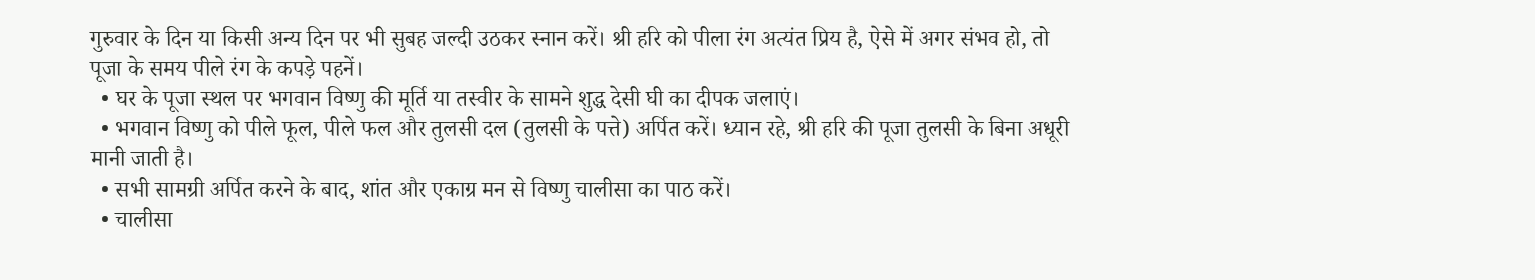गुरुवार के दिन या किसी अन्य दिन पर भी सुबह जल्दी उठकर स्नान करें। श्री हरि को पीला रंग अत्यंत प्रिय है, ऐसे में अगर संभव हो, तो पूजा के समय पीले रंग के कपड़े पहनें।
  • घर के पूजा स्थल पर भगवान विष्णु की मूर्ति या तस्वीर के सामने शुद्ध देसी घी का दीपक जलाएं।
  • भगवान विष्णु को पीले फूल, पीले फल और तुलसी दल (तुलसी के पत्ते) अर्पित करें। ध्यान रहे, श्री हरि की पूजा तुलसी के बिना अधूरी मानी जाती है।
  • सभी सामग्री अर्पित करने के बाद, शांत और एकाग्र मन से विष्णु चालीसा का पाठ करें।
  • चालीसा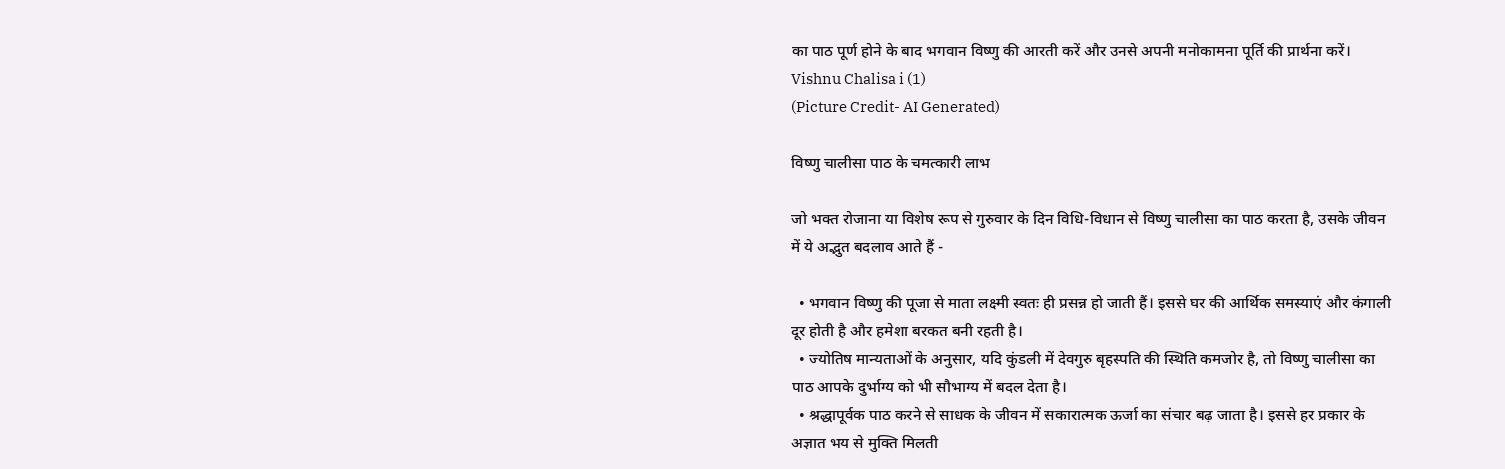का पाठ पूर्ण होने के बाद भगवान विष्णु की आरती करें और उनसे अपनी मनोकामना पूर्ति की प्रार्थना करें।
Vishnu Chalisa i (1)
(Picture Credit- AI Generated)

विष्णु चालीसा पाठ के चमत्कारी लाभ

जो भक्त रोजाना या विशेष रूप से गुरुवार के दिन विधि-विधान से विष्णु चालीसा का पाठ करता है, उसके जीवन में ये अद्भुत बदलाव आते हैं -

  • भगवान विष्णु की पूजा से माता लक्ष्मी स्वतः ही प्रसन्न हो जाती हैं। इससे घर की आर्थिक समस्याएं और कंगाली दूर होती है और हमेशा बरकत बनी रहती है।
  • ज्योतिष मान्यताओं के अनुसार, यदि कुंडली में देवगुरु बृहस्पति की स्थिति कमजोर है, तो विष्णु चालीसा का पाठ आपके दुर्भाग्य को भी सौभाग्य में बदल देता है।
  • श्रद्धापूर्वक पाठ करने से साधक के जीवन में सकारात्मक ऊर्जा का संचार बढ़ जाता है। इससे हर प्रकार के अज्ञात भय से मुक्ति मिलती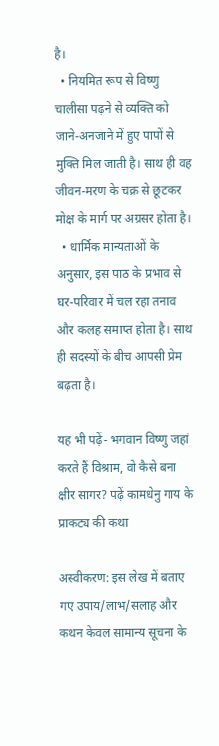है।
  • नियमित रूप से विष्णु चालीसा पढ़ने से व्यक्ति को जाने-अनजाने में हुए पापों से मुक्ति मिल जाती है। साथ ही वह जीवन-मरण के चक्र से छूटकर मोक्ष के मार्ग पर अग्रसर होता है।
  • धार्मिक मान्यताओं के अनुसार, इस पाठ के प्रभाव से घर-परिवार में चल रहा तनाव और कलह समाप्त होता है। साथ ही सदस्यों के बीच आपसी प्रेम बढ़ता है।

यह भी पढ़ें- भगवान विष्णु जहां करते हैं विश्राम, वो कैसे बना क्षीर सागर? पढ़ें कामधेनु गाय के प्राकट्य की कथा

अस्वीकरण: इस लेख में बताए गए उपाय/लाभ/सलाह और कथन केवल सामान्य सूचना के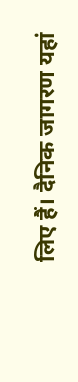लिए हैं। दैनिक जागरण यहां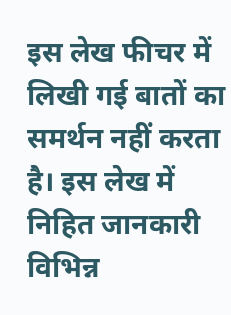इस लेख फीचर में लिखी गई बातों का समर्थन नहीं करता है। इस लेख में निहित जानकारी विभिन्न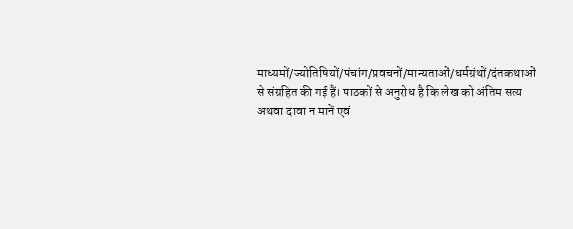माध्यमों/ज्योतिषियों/पंचांग/प्रवचनों/मान्यताओं/धर्मग्रंथों/दंतकथाओं से संग्रहित की गई हैं। पाठकों से अनुरोध है कि लेख को अंतिम सत्य अथवा दावा न मानें एवं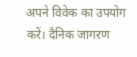अपने विवेक का उपयोग करें। दैनिक जागरण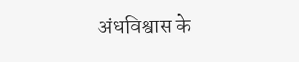अंधविश्वास के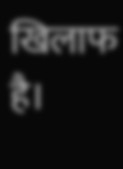खिलाफ है।